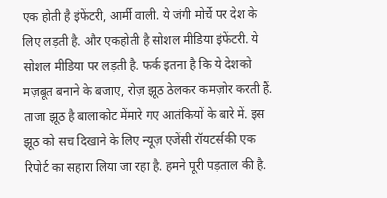एक होती है इंफेंटरी, आर्मी वाली. ये जंगी मोर्चे पर देश के लिए लड़ती है. और एकहोती है सोशल मीडिया इंफेंटरी. ये सोशल मीडिया पर लड़ती है. फर्क इतना है कि ये देशको मज़बूत बनाने के बजाए, रोज़ झूठ ठेलकर कमज़ोर करती हैं. ताजा झूठ है बालाकोट मेंमारे गए आतंकियों के बारे में. इस झूठ को सच दिखाने के लिए न्यूज़ एजेंसी रॉयटर्सकी एक रिपोर्ट का सहारा लिया जा रहा है. हमने पूरी पड़ताल की है.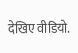देखिए वीडियो.